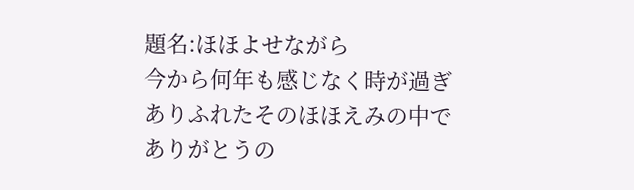題名:ほほよせながら
今から何年も感じなく時が過ぎ
ありふれたそのほほえみの中で
ありがとうの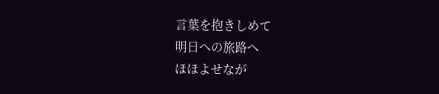言葉を抱きしめて
明日への旅路へ
ほほよせなが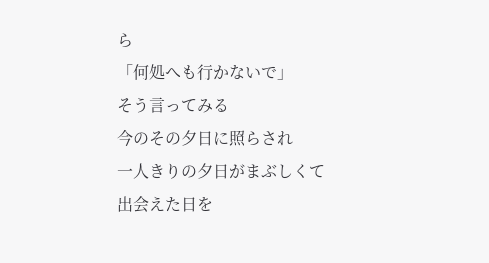ら
「何処へも行かないで」
そう言ってみる
今のその夕日に照らされ
一人きりの夕日がまぶしくて
出会えた日を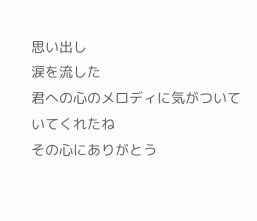思い出し
涙を流した
君への心のメロディに気がついていてくれたね
その心にありがとう